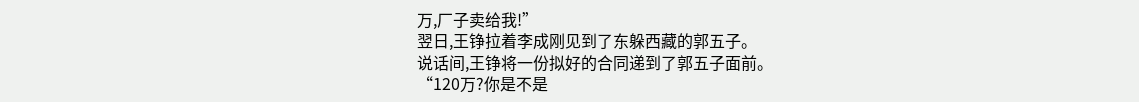万,厂子卖给我!”
翌日,王铮拉着李成刚见到了东躲西藏的郭五子。
说话间,王铮将一份拟好的合同递到了郭五子面前。
“120万?你是不是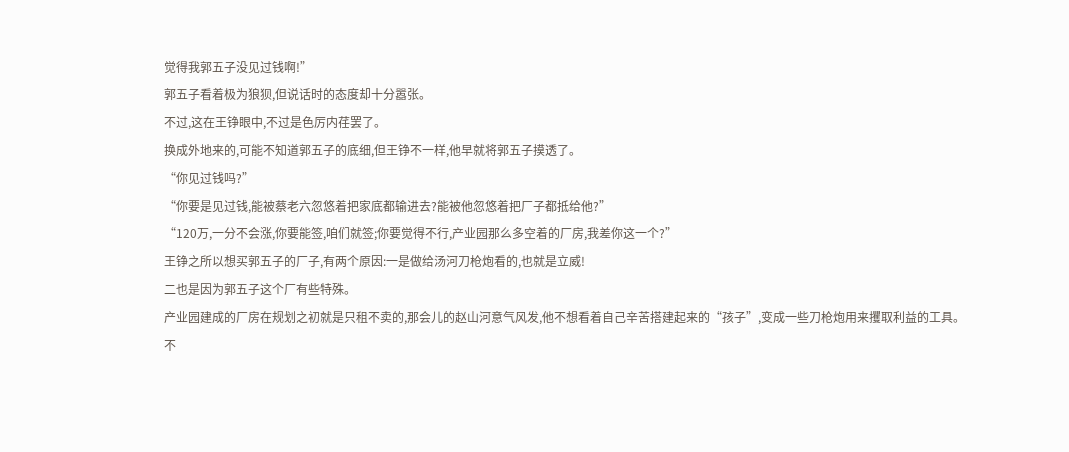觉得我郭五子没见过钱啊!”
郭五子看着极为狼狈,但说话时的态度却十分嚣张。
不过,这在王铮眼中,不过是色厉内荏罢了。
换成外地来的,可能不知道郭五子的底细,但王铮不一样,他早就将郭五子摸透了。
“你见过钱吗?”
“你要是见过钱,能被蔡老六忽悠着把家底都输进去?能被他忽悠着把厂子都抵给他?”
“120万,一分不会涨,你要能签,咱们就签;你要觉得不行,产业园那么多空着的厂房,我差你这一个?”
王铮之所以想买郭五子的厂子,有两个原因:一是做给汤河刀枪炮看的,也就是立威!
二也是因为郭五子这个厂有些特殊。
产业园建成的厂房在规划之初就是只租不卖的,那会儿的赵山河意气风发,他不想看着自己辛苦搭建起来的“孩子”,变成一些刀枪炮用来攫取利益的工具。
不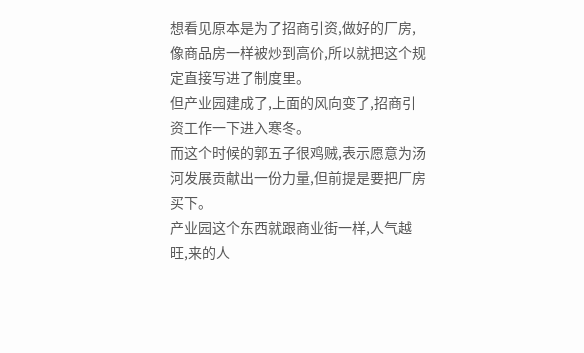想看见原本是为了招商引资,做好的厂房,像商品房一样被炒到高价,所以就把这个规定直接写进了制度里。
但产业园建成了,上面的风向变了,招商引资工作一下进入寒冬。
而这个时候的郭五子很鸡贼,表示愿意为汤河发展贡献出一份力量,但前提是要把厂房买下。
产业园这个东西就跟商业街一样,人气越旺,来的人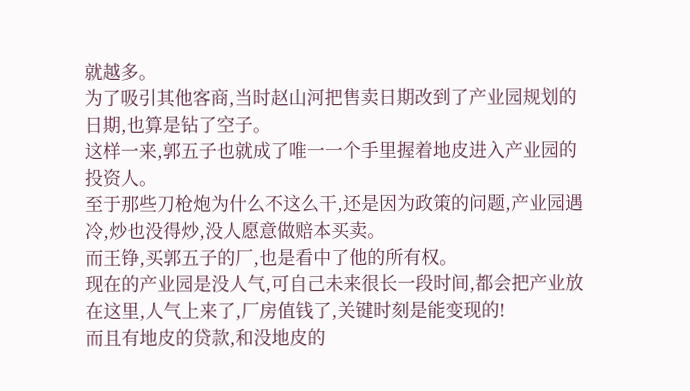就越多。
为了吸引其他客商,当时赵山河把售卖日期改到了产业园规划的日期,也算是钻了空子。
这样一来,郭五子也就成了唯一一个手里握着地皮进入产业园的投资人。
至于那些刀枪炮为什么不这么干,还是因为政策的问题,产业园遇冷,炒也没得炒,没人愿意做赔本买卖。
而王铮,买郭五子的厂,也是看中了他的所有权。
现在的产业园是没人气,可自己未来很长一段时间,都会把产业放在这里,人气上来了,厂房值钱了,关键时刻是能变现的!
而且有地皮的贷款,和没地皮的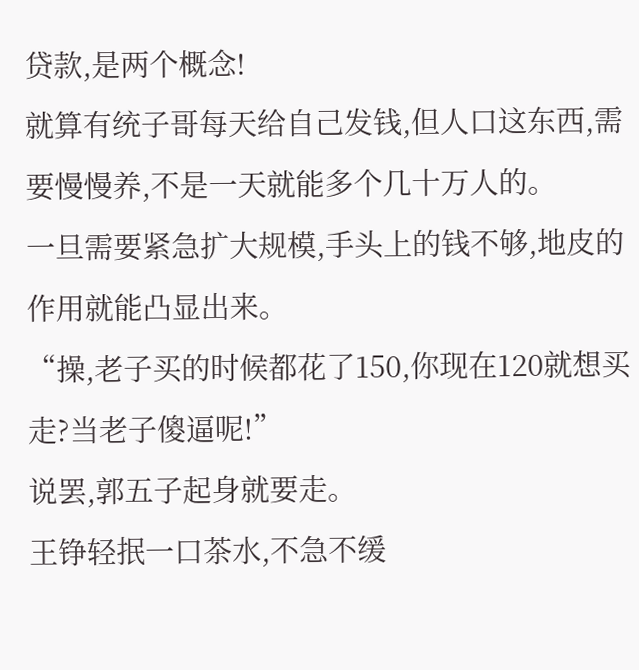贷款,是两个概念!
就算有统子哥每天给自己发钱,但人口这东西,需要慢慢养,不是一天就能多个几十万人的。
一旦需要紧急扩大规模,手头上的钱不够,地皮的作用就能凸显出来。
“操,老子买的时候都花了150,你现在120就想买走?当老子傻逼呢!”
说罢,郭五子起身就要走。
王铮轻抿一口茶水,不急不缓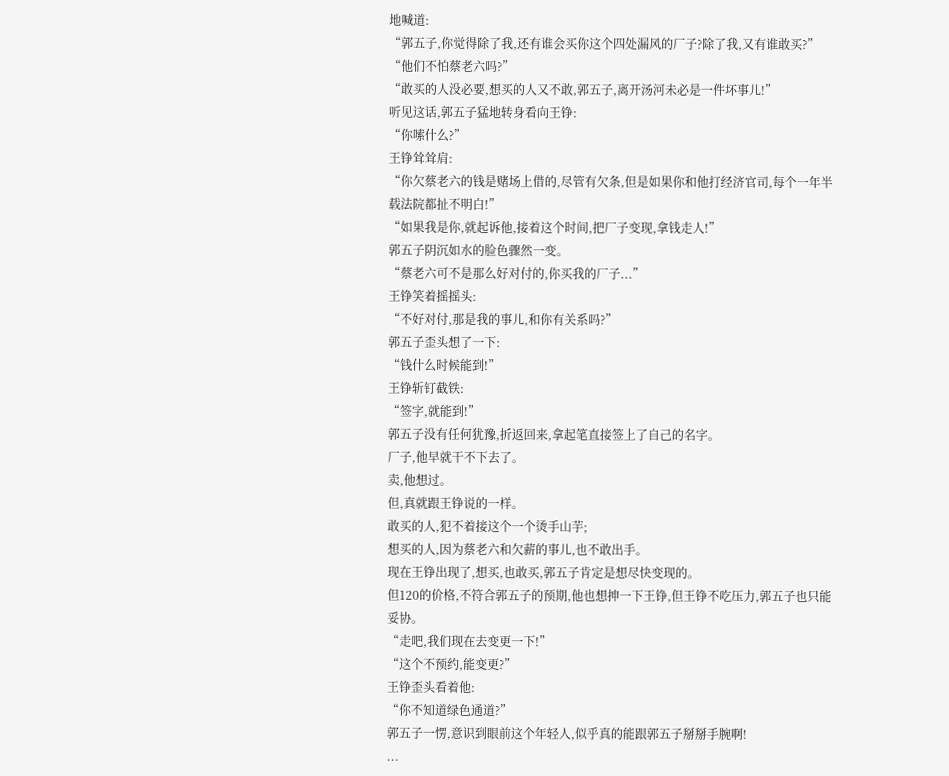地喊道:
“郭五子,你觉得除了我,还有谁会买你这个四处漏风的厂子?除了我,又有谁敢买?”
“他们不怕蔡老六吗?”
“敢买的人没必要,想买的人又不敢,郭五子,离开汤河未必是一件坏事儿!”
听见这话,郭五子猛地转身看向王铮:
“你嗦什么?”
王铮耸耸肩:
“你欠蔡老六的钱是赌场上借的,尽管有欠条,但是如果你和他打经济官司,每个一年半载法院都扯不明白!”
“如果我是你,就起诉他,接着这个时间,把厂子变现,拿钱走人!”
郭五子阴沉如水的脸色骤然一变。
“蔡老六可不是那么好对付的,你买我的厂子...”
王铮笑着摇摇头:
“不好对付,那是我的事儿,和你有关系吗?”
郭五子歪头想了一下:
“钱什么时候能到!”
王铮斩钉截铁:
“签字,就能到!”
郭五子没有任何犹豫,折返回来,拿起笔直接签上了自己的名字。
厂子,他早就干不下去了。
卖,他想过。
但,真就跟王铮说的一样。
敢买的人,犯不着接这个一个烫手山芋;
想买的人,因为蔡老六和欠薪的事儿,也不敢出手。
现在王铮出现了,想买,也敢买,郭五子肯定是想尽快变现的。
但120的价格,不符合郭五子的预期,他也想抻一下王铮,但王铮不吃压力,郭五子也只能妥协。
“走吧,我们现在去变更一下!”
“这个不预约,能变更?”
王铮歪头看着他:
“你不知道绿色通道?”
郭五子一愣,意识到眼前这个年轻人,似乎真的能跟郭五子掰掰手腕啊!
...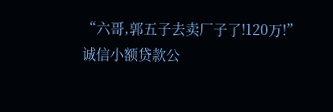“六哥,郭五子去卖厂子了!120万!”
诚信小额贷款公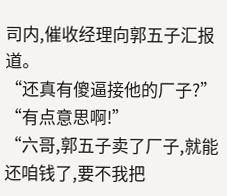司内,催收经理向郭五子汇报道。
“还真有傻逼接他的厂子?”
“有点意思啊!”
“六哥,郭五子卖了厂子,就能还咱钱了,要不我把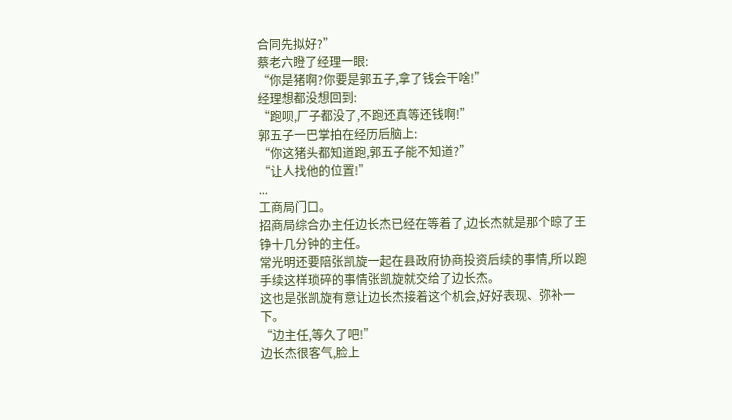合同先拟好?”
蔡老六瞪了经理一眼:
“你是猪啊?你要是郭五子,拿了钱会干啥!”
经理想都没想回到:
“跑呗,厂子都没了,不跑还真等还钱啊!”
郭五子一巴掌拍在经历后脑上:
“你这猪头都知道跑,郭五子能不知道?”
“让人找他的位置!”
...
工商局门口。
招商局综合办主任边长杰已经在等着了,边长杰就是那个晾了王铮十几分钟的主任。
常光明还要陪张凯旋一起在县政府协商投资后续的事情,所以跑手续这样琐碎的事情张凯旋就交给了边长杰。
这也是张凯旋有意让边长杰接着这个机会,好好表现、弥补一下。
“边主任,等久了吧!”
边长杰很客气,脸上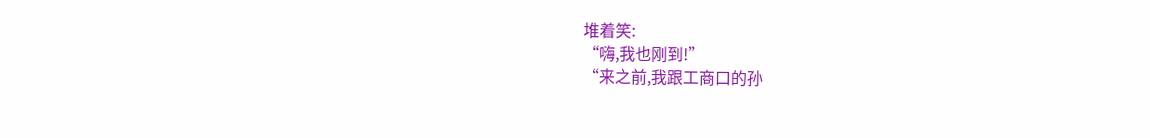堆着笑:
“嗨,我也刚到!”
“来之前,我跟工商口的孙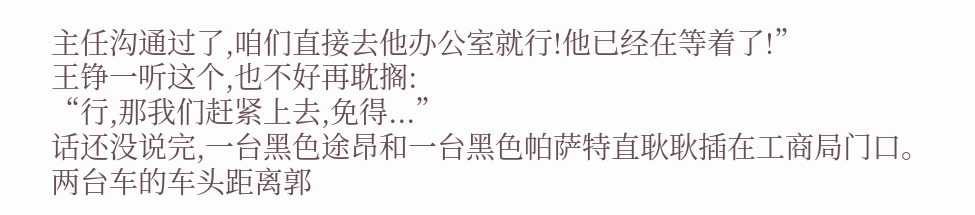主任沟通过了,咱们直接去他办公室就行!他已经在等着了!”
王铮一听这个,也不好再耽搁:
“行,那我们赶紧上去,免得...”
话还没说完,一台黑色途昂和一台黑色帕萨特直耿耿插在工商局门口。
两台车的车头距离郭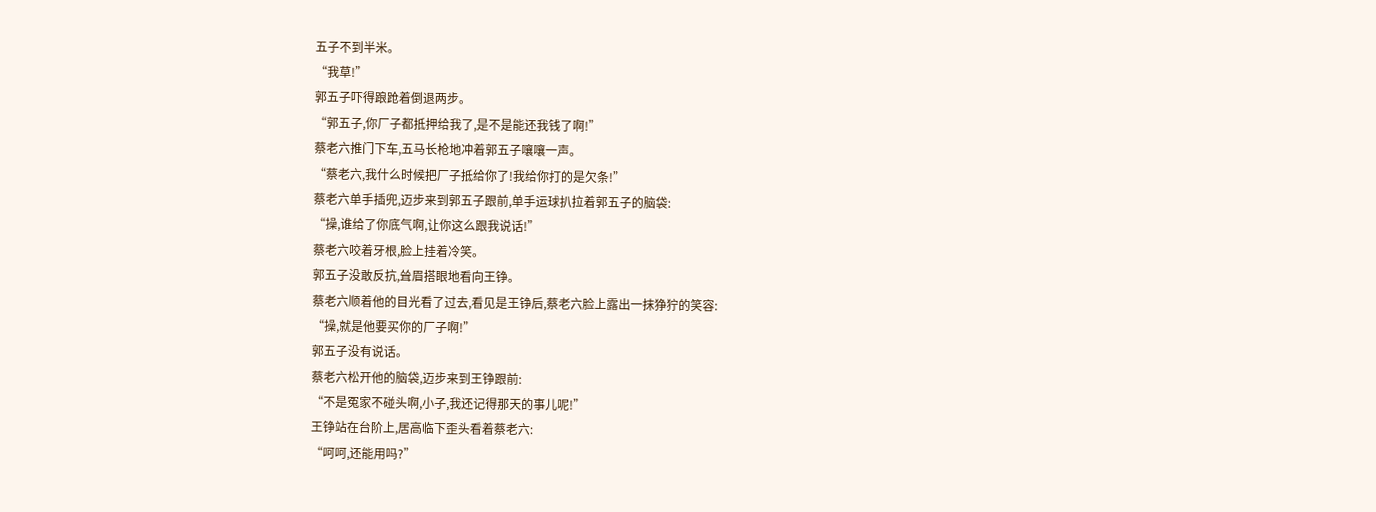五子不到半米。
“我草!”
郭五子吓得踉跄着倒退两步。
“郭五子,你厂子都抵押给我了,是不是能还我钱了啊!”
蔡老六推门下车,五马长枪地冲着郭五子嚷嚷一声。
“蔡老六,我什么时候把厂子抵给你了!我给你打的是欠条!”
蔡老六单手插兜,迈步来到郭五子跟前,单手运球扒拉着郭五子的脑袋:
“操,谁给了你底气啊,让你这么跟我说话!”
蔡老六咬着牙根,脸上挂着冷笑。
郭五子没敢反抗,耸眉搭眼地看向王铮。
蔡老六顺着他的目光看了过去,看见是王铮后,蔡老六脸上露出一抹狰狞的笑容:
“操,就是他要买你的厂子啊!”
郭五子没有说话。
蔡老六松开他的脑袋,迈步来到王铮跟前:
“不是冤家不碰头啊,小子,我还记得那天的事儿呢!”
王铮站在台阶上,居高临下歪头看着蔡老六:
“呵呵,还能用吗?”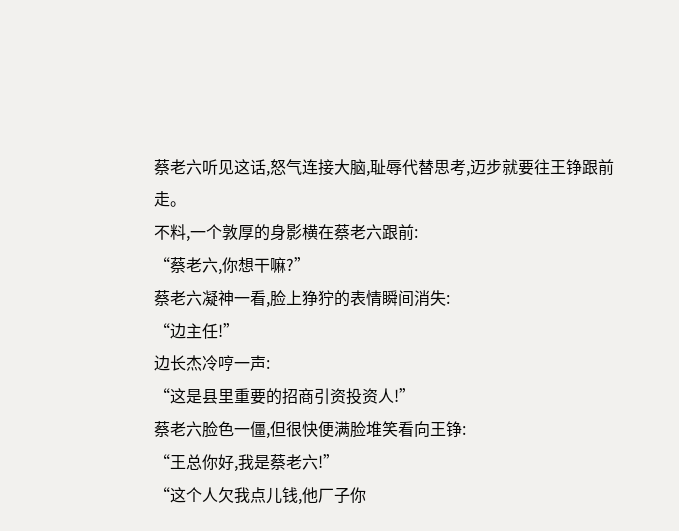蔡老六听见这话,怒气连接大脑,耻辱代替思考,迈步就要往王铮跟前走。
不料,一个敦厚的身影横在蔡老六跟前:
“蔡老六,你想干嘛?”
蔡老六凝神一看,脸上狰狞的表情瞬间消失:
“边主任!”
边长杰冷哼一声:
“这是县里重要的招商引资投资人!”
蔡老六脸色一僵,但很快便满脸堆笑看向王铮:
“王总你好,我是蔡老六!”
“这个人欠我点儿钱,他厂子你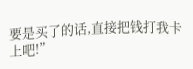要是买了的话,直接把钱打我卡上吧!”